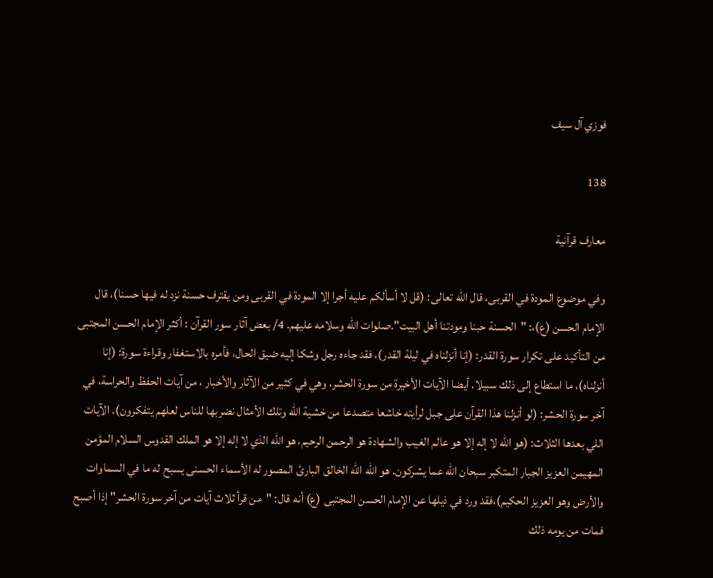فوزي آل سيف

138

معارف قرآنية

وفي موضوع المودة في القربى، قال الله تعالى: (قل لا أسألكم عليه أجرا إلا المودة في القربى ومن يقترف حسنة نزد له فيها حسنا)، قال الإمام الحسن (ع)،: "الحسنة حبنا ومودتنا أهل البيت".صلوات الله وسلامه عليهم. 4/ بعض آثار سور القرآن : أكثر الإمام الحسن المجتبى من التأكيد على تكرار سورة القدر: (إنا أنزلناه في ليلة القدر)، فقد جاءه رجل وشكا إليه ضيق الحال، فأمره بالاستغفار وقراءة سورة: (إنا أنزلناه)، ما استطاع إلى ذلك سبيلا. أيضا الآيات الأخيرة من سورة الحشر، وهي في كثير من الآثار والأخبار ، من آيات الحفظ والحراسة، في آخر سورة الحشر: (لو أنزلنا هذا القرآن على جبل لرأيته خاشعا متصدعا من خشية الله وتلك الأمثال نضربها للناس لعلهم يتفكرون). الآيات اللي بعدها الثلاث: (هو الله لا إله إلا هو عالم الغيب والشهادة هو الرحمن الرحيم، هو الله الذي لا إله إلا هو الملك القدوس السلام المؤمن المهيمن العزيز الجبار المتكبر سبحان الله عما يشركون. هو الله الله الخالق البارئ المصور له الأسماء الحسنى يسبح له ما في السماوات والأرض وهو العزيز الحكيم)،فقد ورد في ذيلها عن الإمام الحسن المجتبى (ع) أنه قال: "من قرأ ثلاث آيات من آخر سورة الحشر" إذا أصبح فمات من يومه ذلك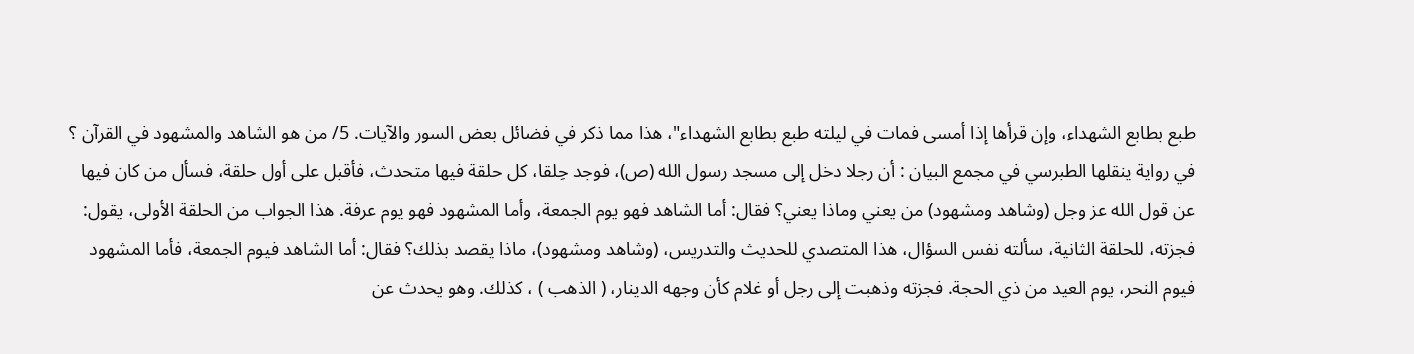طبع بطابع الشهداء، وإن قرأها إذا أمسى فمات في ليلته طبع بطابع الشهداء"، هذا مما ذكر في فضائل بعض السور والآيات. 5/ من هو الشاهد والمشهود في القرآن ؟ في رواية ينقلها الطبرسي في مجمع البيان : أن رجلا دخل إلى مسجد رسول الله (ص)، فوجد حِلقا، كل حلقة فيها متحدث، فأقبل على أول حلقة، فسأل من كان فيها عن قول الله عز وجل (وشاهد ومشهود) من يعني وماذا يعني؟ فقال: أما الشاهد فهو يوم الجمعة، وأما المشهود فهو يوم عرفة. هذا الجواب من الحلقة الأولى، يقول: فجزته، للحلقة الثانية، سألته نفس السؤال، هذا المتصدي للحديث والتدريس، (وشاهد ومشهود)، ماذا يقصد بذلك؟ فقال: أما الشاهد فيوم الجمعة، فأما المشهود فيوم النحر، يوم العيد من ذي الحجة. فجزته وذهبت إلى رجل أو غلام كأن وجهه الدينار، ( الذهب ) ، كذلك. وهو يحدث عن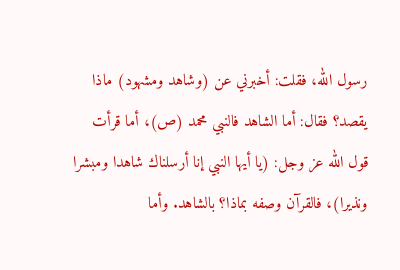رسول الله، فقلت: أخبرني عن (وشاهد ومشهود) ماذا يقصد؟ فقال: أما الشاهد فالنبي محمد (ص)، أما قرأت قول الله عز وجل: (يا أيها النبي إنا أرسلناك شاهدا ومبشرا ونذيرا)، فالقرآن وصفه بماذا؟ بالشاهد. وأما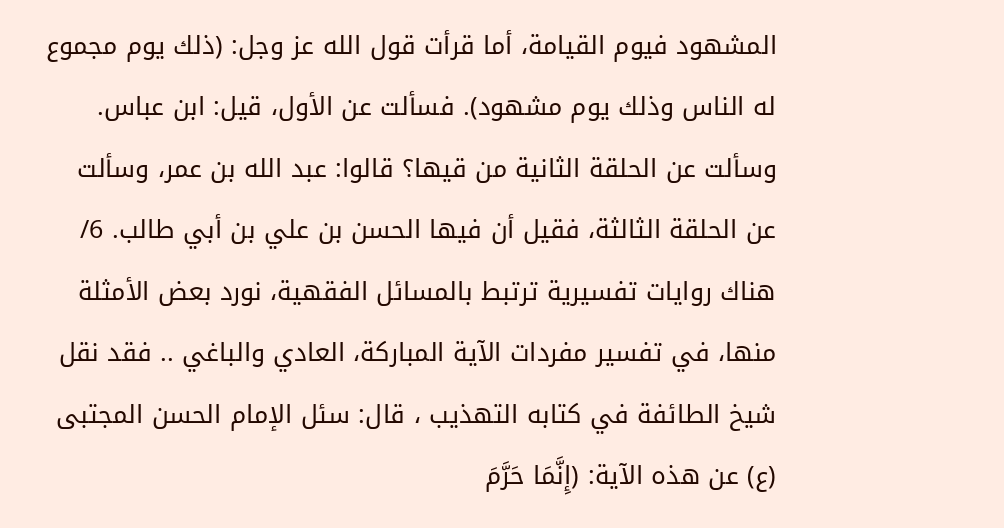المشهود فيوم القيامة، أما قرأت قول الله عز وجل: (ذلك يوم مجموع له الناس وذلك يوم مشهود). فسألت عن الأول، قيل: ابن عباس. وسألت عن الحلقة الثانية من قيها؟ قالوا: عبد الله بن عمر، وسألت عن الحلقة الثالثة، فقيل أن فيها الحسن بن علي بن أبي طالب. 6/ هناك روايات تفسيرية ترتبط بالمسائل الفقهية، نورد بعض الأمثلة منها، في تفسير مفردات الآية المباركة، العادي والباغي .. فقد نقل شيخ الطائفة في كتابه التهذيب ، قال: سئل الإمام الحسن المجتبى (ع) عن هذه الآية: (إِنَّمَا حَرَّمَ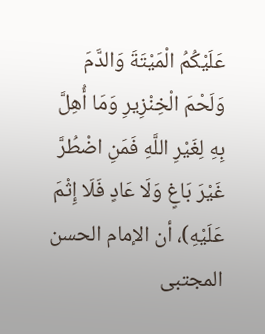عَلَيْكُمُ الْمَيْتَةَ وَالدَّمَ وَلَحْمَ الْخِنْزِيرِ وَمَا أُهِلَّ بِهِ لِغَيْرِ اللَّهِ فَمَنِ اضْطُرَّ غَيْرَ بَاغٍ وَلَا عَادٍ فَلَا إِثْمَ عَلَيْهِ)، أن الإمام الحسن المجتبى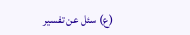(ع) سئل عن تفسير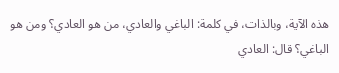هذه الآية، وبالذات، في كلمة: الباغي والعادي، من هو العادي؟ ومن هو الباغي؟ قال: العادي